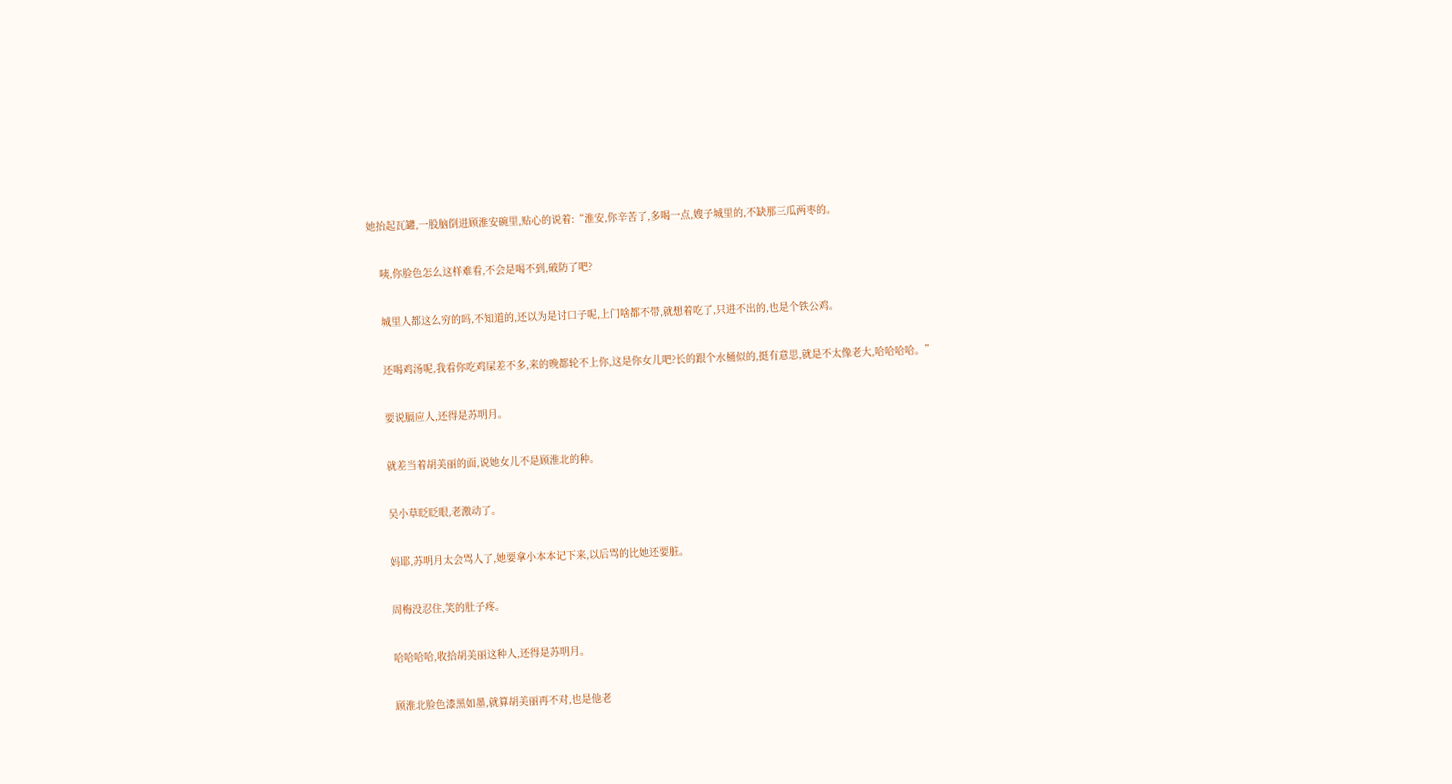她抬起瓦罐,一股脑倒进顾淮安碗里,贴心的说着:“淮安,你辛苦了,多喝一点,嫂子城里的,不缺那三瓜两枣的。


    咦,你脸色怎么这样难看,不会是喝不到,破防了吧?


    城里人都这么穷的吗,不知道的,还以为是讨口子呢,上门啥都不带,就想着吃了,只进不出的,也是个铁公鸡。


    还喝鸡汤呢,我看你吃鸡屎差不多,来的晚都轮不上你,这是你女儿吧?长的跟个水桶似的,挺有意思,就是不太像老大,哈哈哈哈。”


    要说膈应人,还得是苏明月。


    就差当着胡美丽的面,说她女儿不是顾淮北的种。


    吴小草眨眨眼,老激动了。


    妈耶,苏明月太会骂人了,她要拿小本本记下来,以后骂的比她还要脏。


    周梅没忍住,笑的肚子疼。


    哈哈哈哈,收拾胡美丽这种人,还得是苏明月。


    顾淮北脸色漆黑如墨,就算胡美丽再不对,也是他老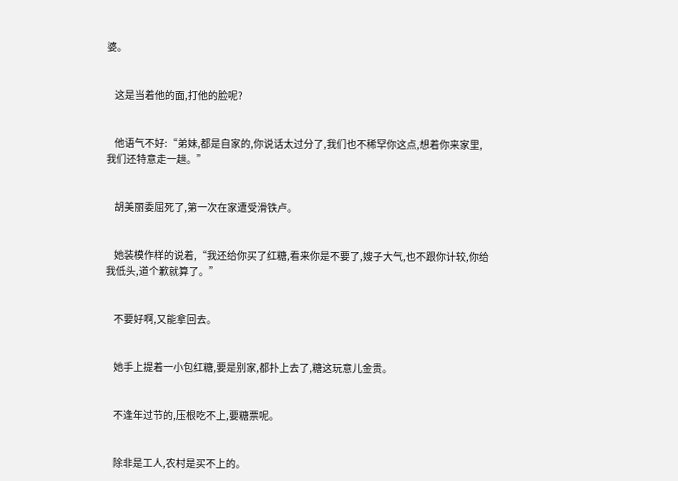婆。


    这是当着他的面,打他的脸呢?


    他语气不好:“弟妹,都是自家的,你说话太过分了,我们也不稀罕你这点,想着你来家里,我们还特意走一趟。”


    胡美丽委屈死了,第一次在家遭受滑铁卢。


    她装模作样的说着,“我还给你买了红糖,看来你是不要了,嫂子大气,也不跟你计较,你给我低头,道个歉就算了。”


    不要好啊,又能拿回去。


    她手上提着一小包红糖,要是别家,都扑上去了,糖这玩意儿金贵。


    不逢年过节的,压根吃不上,要糖票呢。


    除非是工人,农村是买不上的。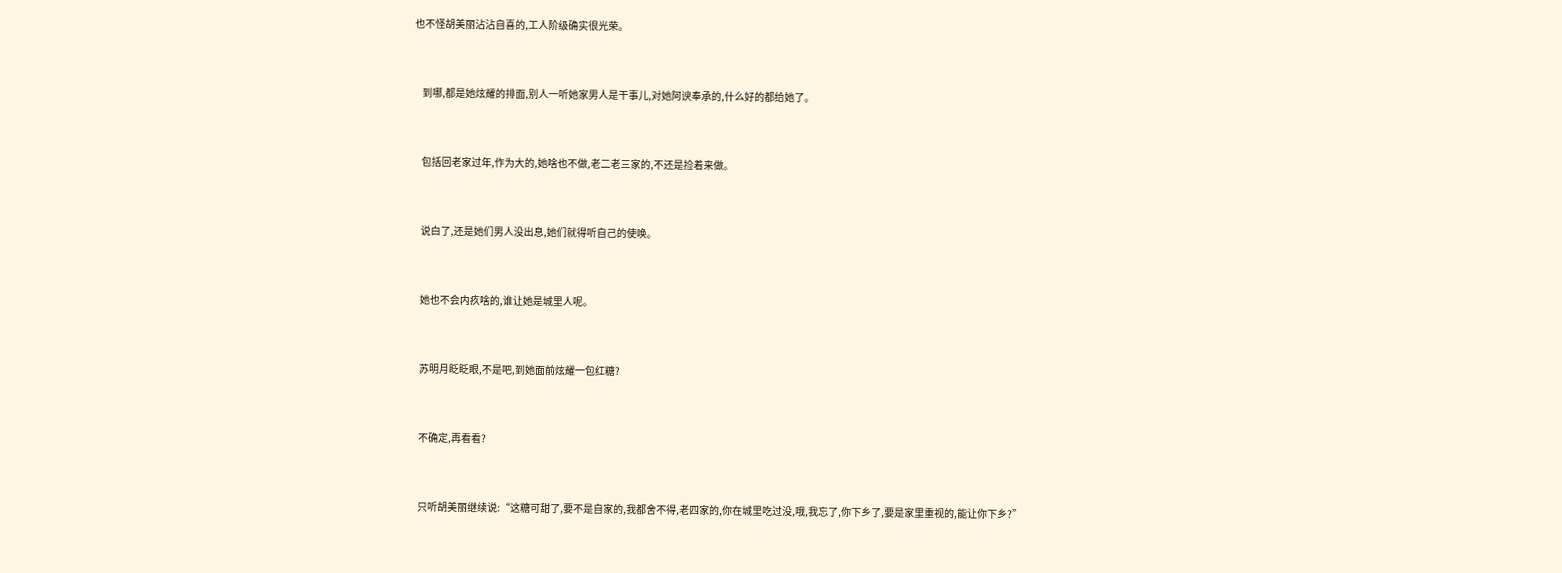也不怪胡美丽沾沾自喜的,工人阶级确实很光荣。


    到哪,都是她炫耀的排面,别人一听她家男人是干事儿,对她阿谀奉承的,什么好的都给她了。


    包括回老家过年,作为大的,她啥也不做,老二老三家的,不还是捡着来做。


    说白了,还是她们男人没出息,她们就得听自己的使唤。


    她也不会内疚啥的,谁让她是城里人呢。


    苏明月眨眨眼,不是吧,到她面前炫耀一包红糖?


    不确定,再看看?


    只听胡美丽继续说:“这糖可甜了,要不是自家的,我都舍不得,老四家的,你在城里吃过没,哦,我忘了,你下乡了,要是家里重视的,能让你下乡?”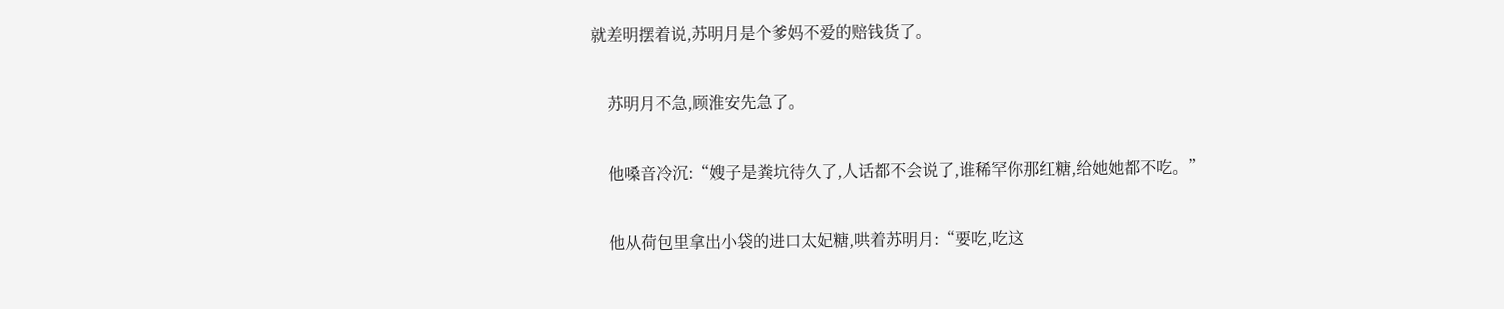就差明摆着说,苏明月是个爹妈不爱的赔钱货了。


    苏明月不急,顾淮安先急了。


    他嗓音冷沉:“嫂子是粪坑待久了,人话都不会说了,谁稀罕你那红糖,给她她都不吃。”


    他从荷包里拿出小袋的进口太妃糖,哄着苏明月:“要吃,吃这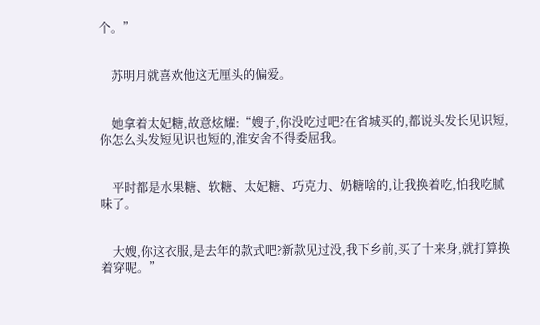个。”


    苏明月就喜欢他这无厘头的偏爱。


    她拿着太妃糖,故意炫耀:“嫂子,你没吃过吧?在省城买的,都说头发长见识短,你怎么头发短见识也短的,淮安舍不得委屈我。


    平时都是水果糖、软糖、太妃糖、巧克力、奶糖啥的,让我换着吃,怕我吃腻味了。


    大嫂,你这衣服,是去年的款式吧?新款见过没,我下乡前,买了十来身,就打算换着穿呢。”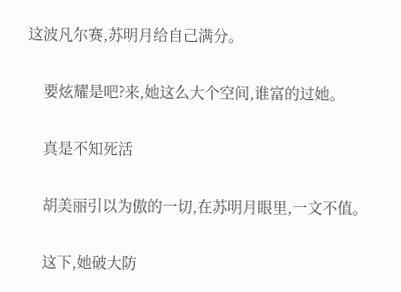这波凡尔赛,苏明月给自己满分。


    要炫耀是吧?来,她这么大个空间,谁富的过她。


    真是不知死活


    胡美丽引以为傲的一切,在苏明月眼里,一文不值。


    这下,她破大防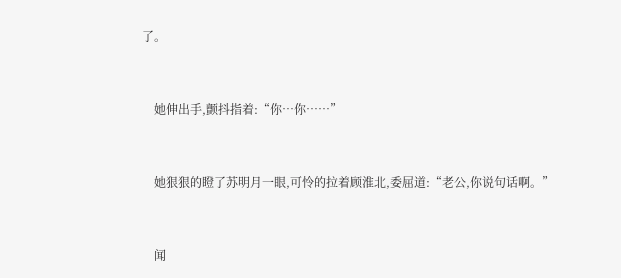了。


    她伸出手,颤抖指着:“你…你……”


    她狠狠的瞪了苏明月一眼,可怜的拉着顾淮北,委屈道:“老公,你说句话啊。”


    闻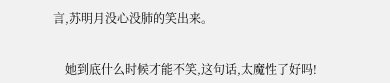言,苏明月没心没肺的笑出来。


    她到底什么时候才能不笑,这句话,太魔性了好吗!